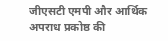जीएसटी एमपी और आर्थिक अपराध प्रकोष्ठ की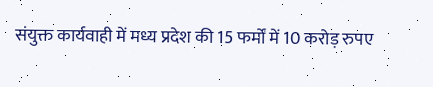संयुक्त कार्यवाही में मध्य प्रदेश की 15 फर्मों में 10 करोड़ रुपए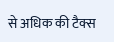से अधिक की टैक्स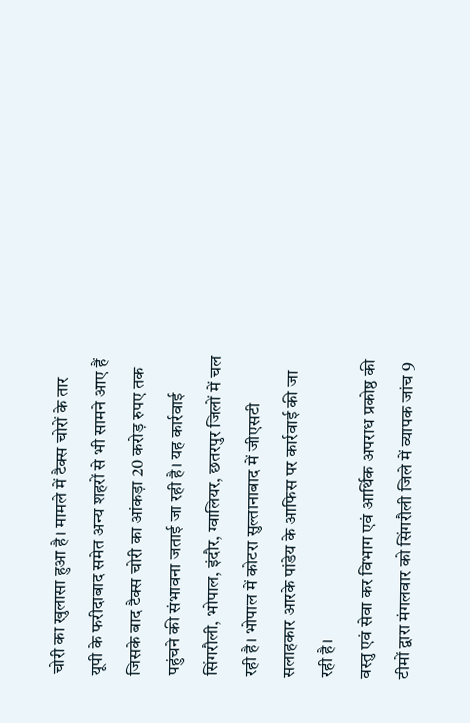चोरी का खुलासा हुआ है। मामले में टैक्स चोरों के तार यूपी के फरीदाबाद समेत अन्य शहरों से भी सामने आए हैं जिसके बाद टैक्स चोरी का आंकड़ा 20 करोड़ रुपए तक पहुंचने की संभावना जताई जा रही है। यह कार्रवाई सिंगरौली, भोपाल, इंदौर, ग्वालियर, छतरपुर जिलों में चल रही है। भोपाल में कोटरा सुल्तानाबाद में जीएसटी सलाहकार आरके पांडेय के आफिस पर कार्रवाई की जा रही है।
वस्तु एवं सेवा कर विभाग एवं आर्थिक अपराध प्रकोष्ठ की टीमों द्वारा मंगलवार को सिंगरौली जिले में व्यापक जांच 9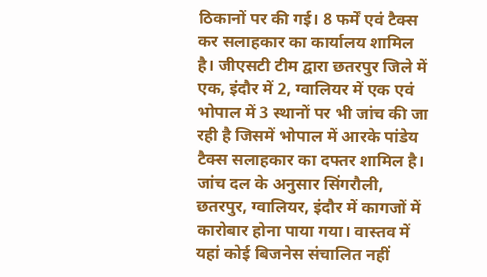ठिकानों पर की गई। 8 फर्में एवं टैक्स कर सलाहकार का कार्यालय शामिल है। जीएसटी टीम द्वारा छतरपुर जिले में एक, इंदौर में 2, ग्वालियर में एक एवं भोपाल में 3 स्थानों पर भी जांच की जा रही है जिसमें भोपाल में आरके पांडेय टैक्स सलाहकार का दफ्तर शामिल है।
जांच दल के अनुसार सिंगरौली, छतरपुर, ग्वालियर, इंदौर में कागजों में कारोबार होना पाया गया। वास्तव में यहां कोई बिजनेस संचालित नहीं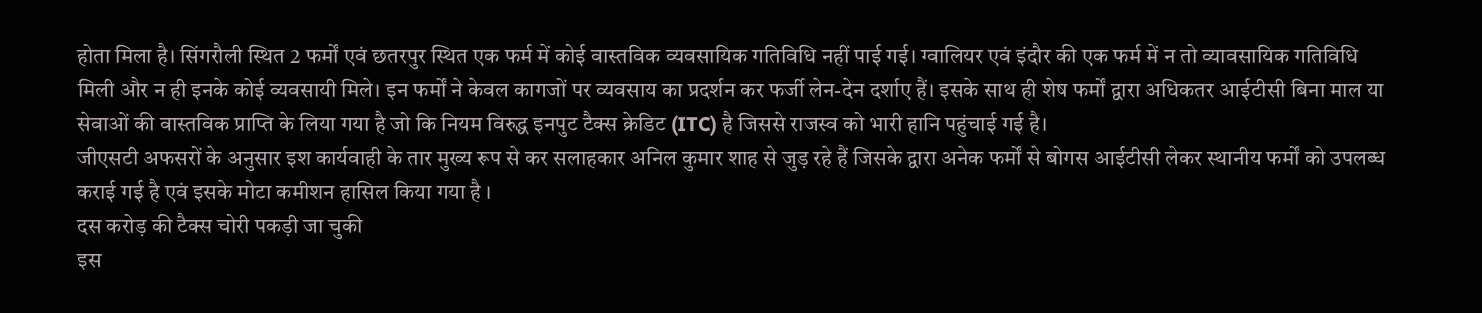होता मिला है। सिंगरौली स्थित 2 फर्मों एवं छतरपुर स्थित एक फर्म में कोई वास्तविक व्यवसायिक गतिविधि नहीं पाई गई। ग्वालियर एवं इंदौर की एक फर्म में न तो व्यावसायिक गतिविधि मिली और न ही इनके कोई व्यवसायी मिले। इन फर्मों ने केवल कागजों पर व्यवसाय का प्रदर्शन कर फर्जी लेन-देन दर्शाए हैं। इसके साथ ही शेष फर्मों द्वारा अधिकतर आईटीसी बिना माल या सेवाओं की वास्तविक प्राप्ति के लिया गया है जो कि नियम विरुद्ध इनपुट टैक्स क्रेडिट (ITC) है जिससे राजस्व को भारी हानि पहुंचाई गई है।
जीएसटी अफसरों के अनुसार इश कार्यवाही के तार मुख्य रूप से कर सलाहकार अनिल कुमार शाह से जुड़ रहे हैं जिसके द्वारा अनेक फर्मों से बोगस आईटीसी लेकर स्थानीय फर्मों को उपलब्ध कराई गई है एवं इसके मोटा कमीशन हासिल किया गया है ।
दस करोड़ की टैक्स चोरी पकड़ी जा चुकी
इस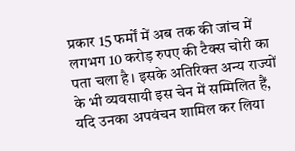प्रकार 15 फर्मों में अब तक की जांच में लगभग 10 करोड़ रुपए की टैक्स चोरी का पता चला है। इसके अतिरिक्त अन्य राज्यों के भी व्यवसायी इस चेन में सम्मिलित हैं, यदि उनका अपवंचन शामिल कर लिया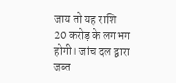जाय तो यह राशि 20 करोड़ के लगभग होगी। जांच दल द्वारा जब्त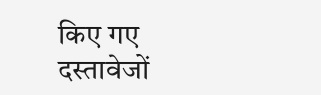किए गए दस्तावेजों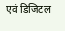एवं डिजिटल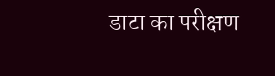डाटा का परीक्षण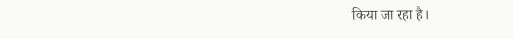किया जा रहा है।